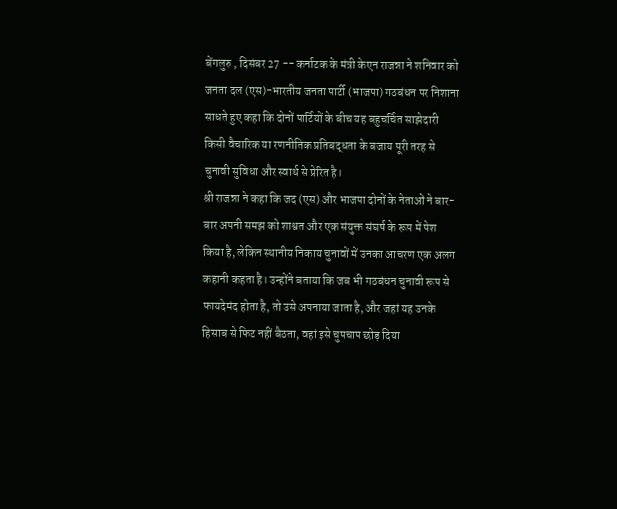बेंगलुरु , दिसंबर 27 -- कर्नाटक के मंत्री केएन राजन्ना ने शनिवार को जनता दल (एस)-भारतीय जनता पार्टी (भाजपा) गठबंधन पर निशाना साधते हुए कहा कि दोनों पार्टियों के बीच यह बहुचर्चित साझेदारी किसी वैचारिक या रणनीतिक प्रतिबद्धता के बजाय पूरी तरह से चुनावी सुविधा और स्वार्थ से प्रेरित है।
श्री राजन्ना ने कहा कि जद (एस) और भाजपा दोनों के नेताओं ने बार-बार अपनी समझ को शाश्वत और एक संयुक्त संघर्ष के रूप में पेश किया है, लेकिन स्थानीय निकाय चुनावों में उनका आचरण एक अलग कहानी कहता है। उन्होंने बताया कि जब भी गठबंधन चुनावी रूप से फायदेमंद होता है, तो उसे अपनाया जाता है, और जहां यह उनके हिसाब से फिट नहीं बैठता, वहां इसे चुपचाप छोड़ दिया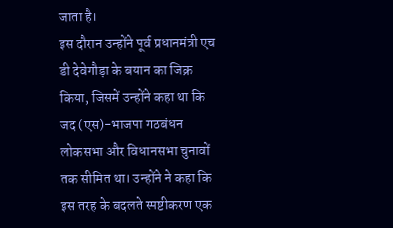जाता है।
इस दौरान उन्होंने पूर्व प्रधानमंत्री एच डी देवेगौड़ा के बयान का जिक्र किया, जिसमें उन्होंने कहा था कि जद (एस)-भाजपा गठबंधन लोकसभा और विधानसभा चुनावों तक सीमित था। उन्होंने ने कहा कि इस तरह के बदलते स्पष्टीकरण एक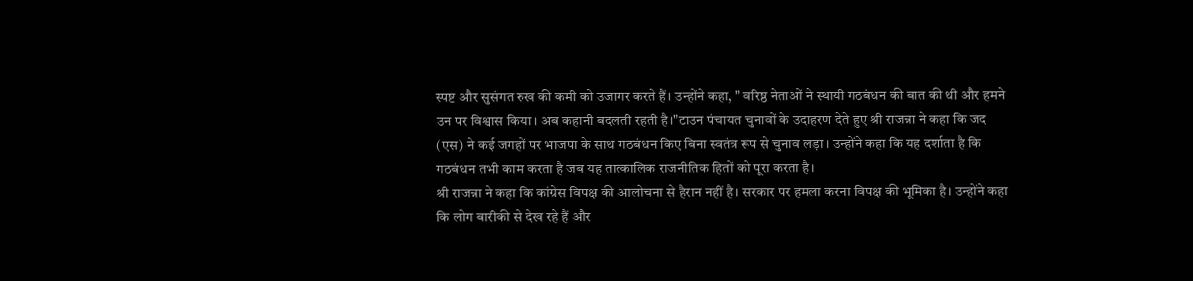स्पष्ट और सुसंगत रुख की कमी को उजागर करते हैं। उन्होंने कहा, " वरिष्ठ नेताओं ने स्थायी गठबंधन की बात की थी और हमने उन पर विश्वास किया। अब कहानी बदलती रहती है।"टाउन पंचायत चुनावों के उदाहरण देते हुए श्री राजन्ना ने कहा कि जद (एस) ने कई जगहों पर भाजपा के साथ गठबंधन किए बिना स्वतंत्र रूप से चुनाव लड़ा। उन्होंने कहा कि यह दर्शाता है कि गठबंधन तभी काम करता है जब यह तात्कालिक राजनीतिक हितों को पूरा करता है।
श्री राजन्ना ने कहा कि कांग्रेस विपक्ष की आलोचना से हैरान नहीं है। सरकार पर हमला करना विपक्ष की भूमिका है। उन्होंने कहा कि लोग बारीकी से देख रहे हैं और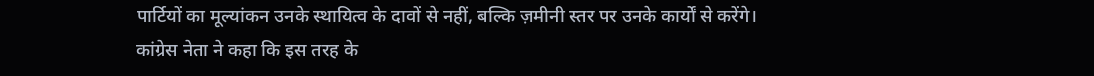पार्टियों का मूल्यांकन उनके स्थायित्व के दावों से नहीं, बल्कि ज़मीनी स्तर पर उनके कार्यों से करेंगे।
कांग्रेस नेता ने कहा कि इस तरह के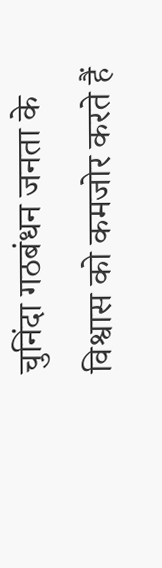चुनिंदा गठबंधन जनता के विश्वास को कमजोर करते हैं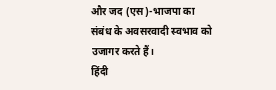और जद (एस)-भाजपा का संबंध के अवसरवादी स्वभाव को उजागर करते हैं।
हिंदी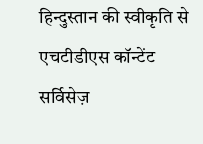हिन्दुस्तान की स्वीकृति से एचटीडीएस कॉन्टेंट सर्विसेज़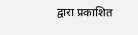द्वारा प्रकाशित